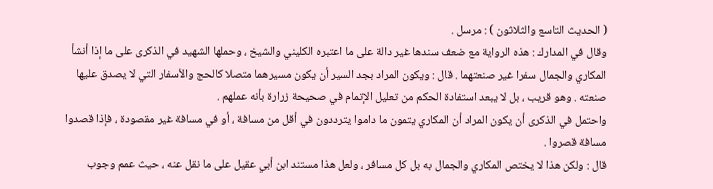( الحديث التاسع والثلاثون ) : مرسل .
وقال في المدارك : هذه الرواية مع ضعف سندها غير دالة على ما اعتبره الكليني والشيخ ، وحملها الشهيد في الذكرى على ما إذا أنشأ المكاري والجمال سفرا غير صنعتهما . قال : ويكون المراد بجد السير أن يكون مسيرهما متصلا كالحج والأسفار التي لا يصدق عليها صنعته . وهو قريب ، بل لا يبعد استفادة الحكم من تعليل الإتمام في صحيحة زرارة بأنه عملهم .
واحتمل في الذكرى أن يكون المراد أن المكاري يتمون ما داموا يترددون في أقل من مسافة ، أو في مسافة غير مقصودة ، فإذا قصدوا مسافة قصروا .
قال : ولكن هذا لا يختص المكاري والجمال به بل كل مسافر ، ولعل هذا مستند ابن أبي عقيل على ما نقل عنه ، حيث عمم وجوب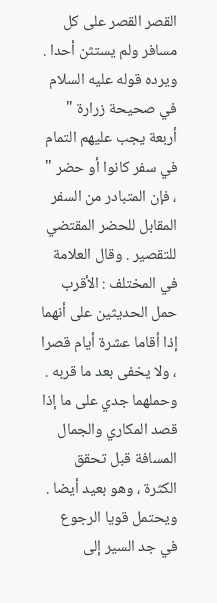القصر القصر على كل مسافر ولم يستثن أحدا .
ويرده قوله عليه السلام في صحيحة زرارة " أربعة يجب عليهم التمام في سفر كانوا أو حضر " ، فإن المتبادر من السفر المقابل للحضر المقتضي للتقصير . وقال العلامة في المختلف : الأقرب حمل الحديثين على أنهما إذا أقاما عشرة أيام قصرا ، ولا يخفى بعد ما قربه .
وحملهما جدي على ما إذا قصد المكاري والجمال المسافة قبل تحقق الكثرة ، وهو بعيد أيضا .
ويحتمل قويا الرجوع في جد السير إلى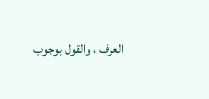العرف ، والقول بوجوب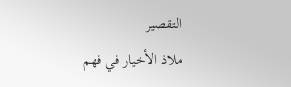التقصير
ملاذ الأخيار في فهم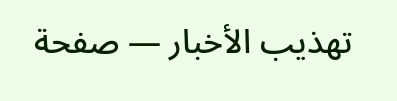تهذيب الأخبار — صفحة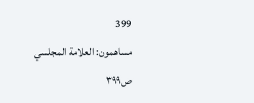399
مساهمون: العلامة المجلسي
ص٣٩٩